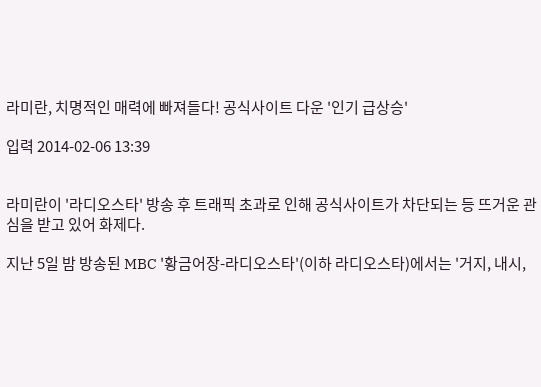라미란, 치명적인 매력에 빠져들다! 공식사이트 다운 '인기 급상승'

입력 2014-02-06 13:39


라미란이 '라디오스타' 방송 후 트래픽 초과로 인해 공식사이트가 차단되는 등 뜨거운 관심을 받고 있어 화제다.

지난 5일 밤 방송된 MBC '황금어장-라디오스타'(이하 라디오스타)에서는 '거지, 내시,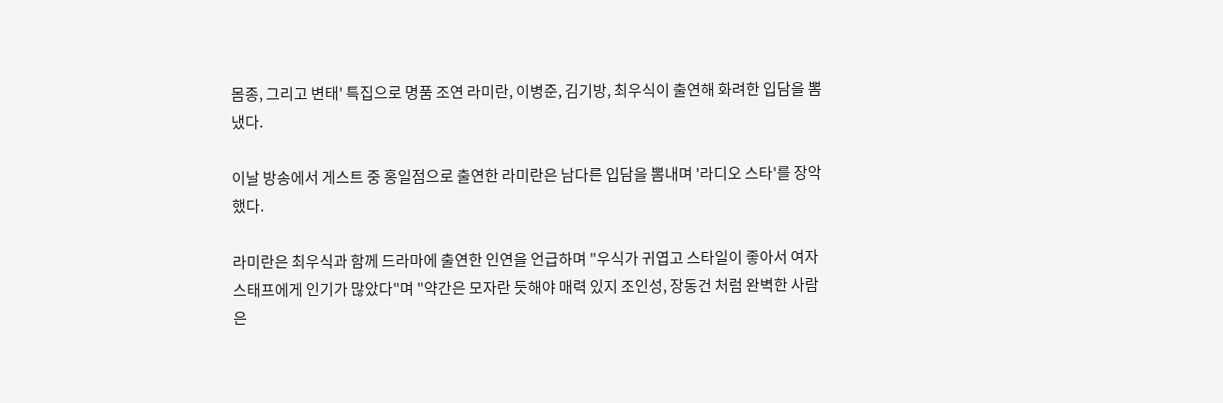몸종, 그리고 변태' 특집으로 명품 조연 라미란, 이병준, 김기방, 최우식이 출연해 화려한 입담을 뽐냈다.

이날 방송에서 게스트 중 홍일점으로 출연한 라미란은 남다른 입담을 뽐내며 '라디오 스타'를 장악했다.

라미란은 최우식과 함께 드라마에 출연한 인연을 언급하며 "우식가 귀엽고 스타일이 좋아서 여자 스태프에게 인기가 많았다"며 "약간은 모자란 듯해야 매력 있지 조인성, 장동건 처럼 완벽한 사람은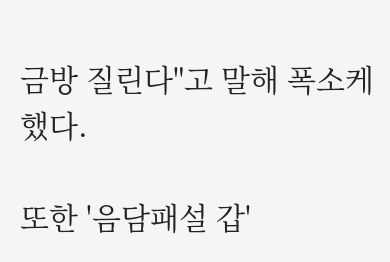금방 질린다"고 말해 폭소케했다.

또한 '음담패설 갑'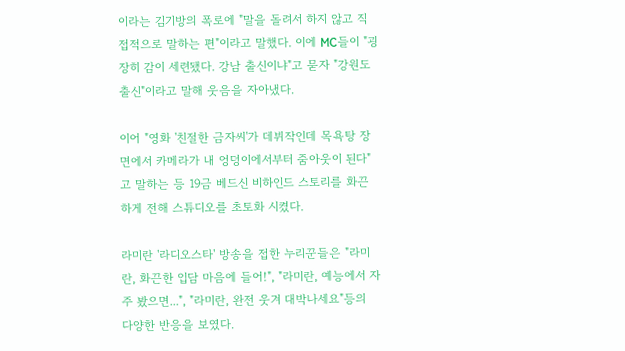이라는 김기방의 폭로에 "말을 돌려서 하지 않고 직접적으로 말하는 편"이라고 말했다. 이에 MC들이 "굉장히 감이 세련됐다. 강남 출신이냐"고 묻자 "강원도 출신"이라고 말해 웃음을 자아냈다.

이어 "영화 '친절한 금자씨'가 데뷔작인데 목욕탕 장면에서 카메라가 내 엉덩이에서부터 줌아웃이 된다"고 말하는 등 19금 베드신 비하인드 스토리를 화끈하게 전해 스튜디오를 초토화 시켰다.

라미란 '라디오스타' 방송을 접한 누리꾼들은 "라미란, 화끈한 입담 마음에 들어!", "라미란, 예능에서 자주 봤으면...", "라미란, 완전 웃겨 대박나세요"등의 다양한 반응을 보였다.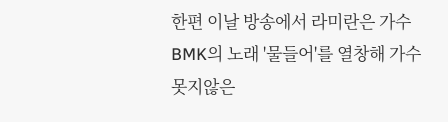한편 이날 방송에서 라미란은 가수 BMK의 노래 '물들어'를 열창해 가수 못지않은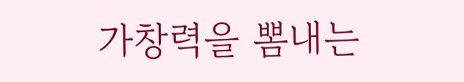가창력을 뽐내는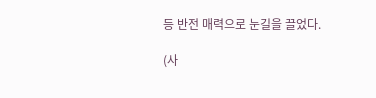등 반전 매력으로 눈길을 끌었다.

(사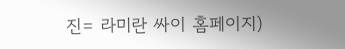진= 라미란 싸이 홈페이지)